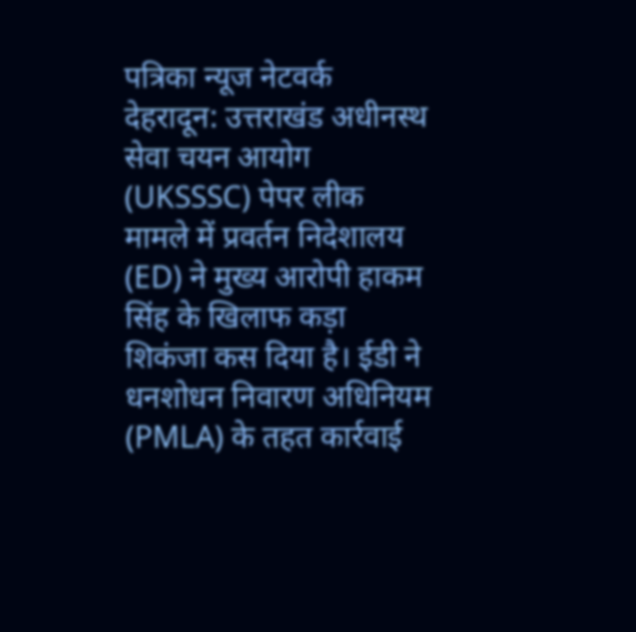पत्रिका न्यूज नेटवर्क
देहरादून: उत्तराखंड अधीनस्थ सेवा चयन आयोग (UKSSSC) पेपर लीक मामले में प्रवर्तन निदेशालय (ED) ने मुख्य आरोपी हाकम सिंह के खिलाफ कड़ा शिकंजा कस दिया है। ईडी ने धनशोधन निवारण अधिनियम (PMLA) के तहत कार्रवाई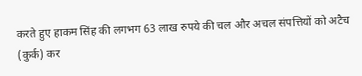करते हुए हाकम सिंह की लगभग 63 लाख रुपये की चल और अचल संपत्तियों को अटैच (कुर्क) कर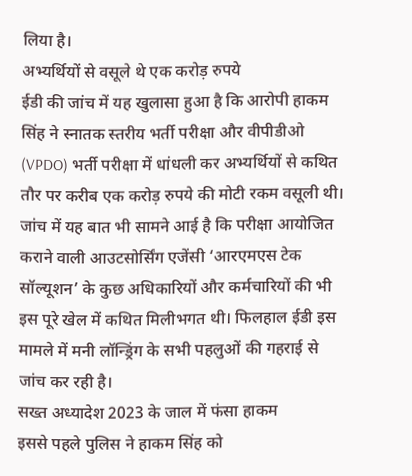लिया है।
अभ्यर्थियों से वसूले थे एक करोड़ रुपये
ईडी की जांच में यह खुलासा हुआ है कि आरोपी हाकम सिंह ने स्नातक स्तरीय भर्ती परीक्षा और वीपीडीओ (VPDO) भर्ती परीक्षा में धांधली कर अभ्यर्थियों से कथित तौर पर करीब एक करोड़ रुपये की मोटी रकम वसूली थी।
जांच में यह बात भी सामने आई है कि परीक्षा आयोजित कराने वाली आउटसोर्सिंग एजेंसी ‘आरएमएस टेक सॉल्यूशन’ के कुछ अधिकारियों और कर्मचारियों की भी इस पूरे खेल में कथित मिलीभगत थी। फिलहाल ईडी इस मामले में मनी लॉन्ड्रिंग के सभी पहलुओं की गहराई से जांच कर रही है।
सख्त अध्यादेश 2023 के जाल में फंसा हाकम
इससे पहले पुलिस ने हाकम सिंह को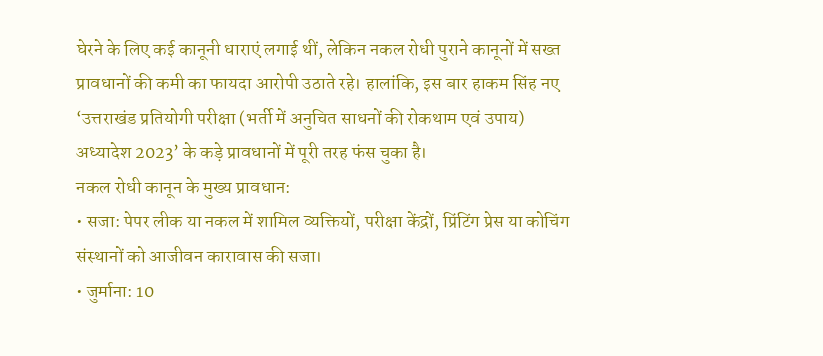घेरने के लिए कई कानूनी धाराएं लगाई थीं, लेकिन नकल रोधी पुराने कानूनों में सख्त प्रावधानों की कमी का फायदा आरोपी उठाते रहे। हालांकि, इस बार हाकम सिंह नए ‘उत्तराखंड प्रतियोगी परीक्षा (भर्ती में अनुचित साधनों की रोकथाम एवं उपाय) अध्यादेश 2023’ के कड़े प्रावधानों में पूरी तरह फंस चुका है।
नकल रोधी कानून के मुख्य प्रावधान:
• सजा: पेपर लीक या नकल में शामिल व्यक्तियों, परीक्षा केंद्रों, प्रिंटिंग प्रेस या कोचिंग संस्थानों को आजीवन कारावास की सजा।
• जुर्माना: 10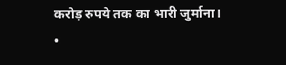करोड़ रुपये तक का भारी जुर्माना।
•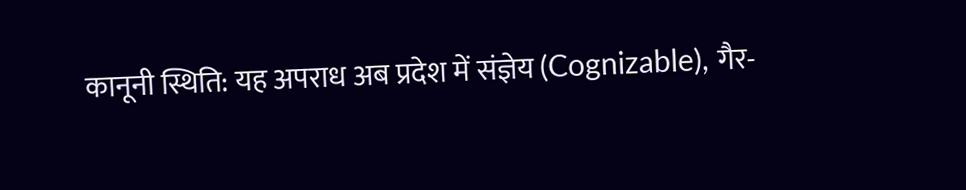कानूनी स्थिति: यह अपराध अब प्रदेश में संज्ञेय (Cognizable), गैर-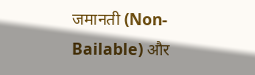जमानती (Non-Bailable) और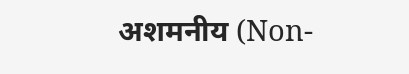अशमनीय (Non-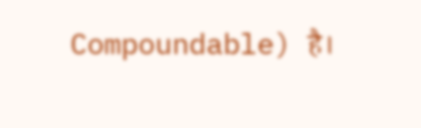Compoundable) है।